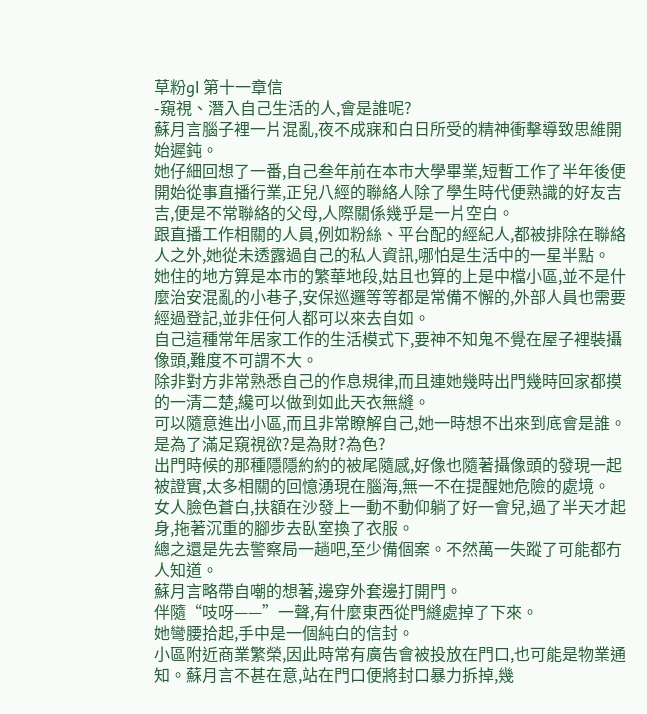草粉gl 第十一章信
-窺視、潛入自己生活的人,會是誰呢?
蘇月言腦子裡一片混亂,夜不成寐和白日所受的精神衝擊導致思維開始遲鈍。
她仔細回想了一番,自己叁年前在本市大學畢業,短暫工作了半年後便開始從事直播行業,正兒八經的聯絡人除了學生時代便熟識的好友吉吉,便是不常聯絡的父母,人際關係幾乎是一片空白。
跟直播工作相關的人員,例如粉絲、平台配的經紀人,都被排除在聯絡人之外,她從未透露過自己的私人資訊,哪怕是生活中的一星半點。
她住的地方算是本市的繁華地段,姑且也算的上是中檔小區,並不是什麼治安混亂的小巷子,安保巡邏等等都是常備不懈的,外部人員也需要經過登記,並非任何人都可以來去自如。
自己這種常年居家工作的生活模式下,要神不知鬼不覺在屋子裡裝攝像頭,難度不可謂不大。
除非對方非常熟悉自己的作息規律,而且連她幾時出門幾時回家都摸的一清二楚,纔可以做到如此天衣無縫。
可以隨意進出小區,而且非常瞭解自己,她一時想不出來到底會是誰。
是為了滿足窺視欲?是為財?為色?
出門時候的那種隱隱約約的被尾隨感,好像也隨著攝像頭的發現一起被證實,太多相關的回憶湧現在腦海,無一不在提醒她危險的處境。
女人臉色蒼白,扶額在沙發上一動不動仰躺了好一會兒,過了半天才起身,拖著沉重的腳步去臥室換了衣服。
總之還是先去警察局一趟吧,至少備個案。不然萬一失蹤了可能都冇人知道。
蘇月言略帶自嘲的想著,邊穿外套邊打開門。
伴隨“吱呀——”一聲,有什麼東西從門縫處掉了下來。
她彎腰拾起,手中是一個純白的信封。
小區附近商業繁榮,因此時常有廣告會被投放在門口,也可能是物業通知。蘇月言不甚在意,站在門口便將封口暴力拆掉,幾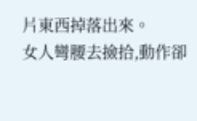片東西掉落出來。
女人彎腰去撿拾,動作卻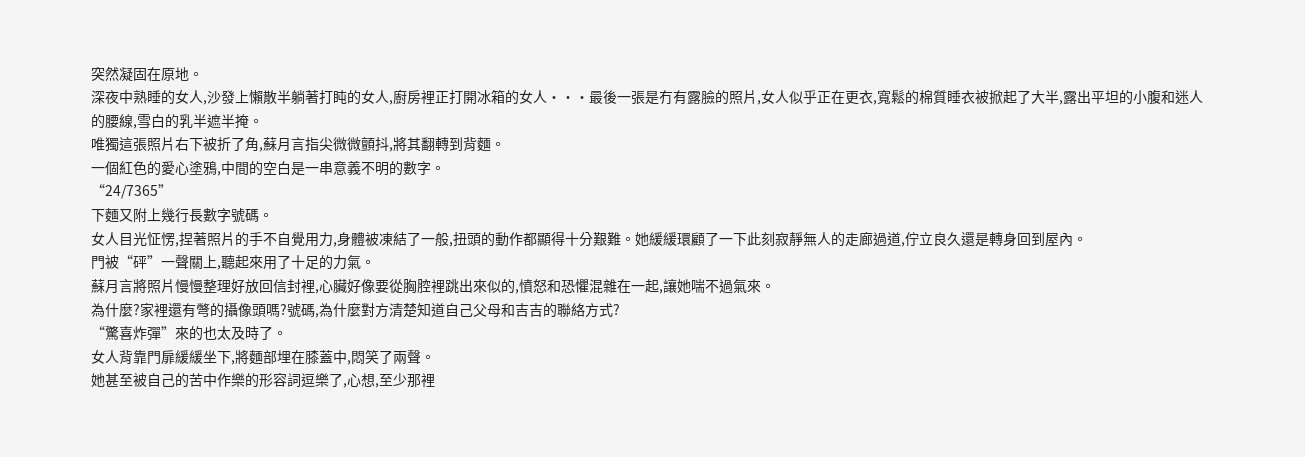突然凝固在原地。
深夜中熟睡的女人,沙發上懶散半躺著打盹的女人,廚房裡正打開冰箱的女人···最後一張是冇有露臉的照片,女人似乎正在更衣,寬鬆的棉質睡衣被掀起了大半,露出平坦的小腹和迷人的腰線,雪白的乳半遮半掩。
唯獨這張照片右下被折了角,蘇月言指尖微微顫抖,將其翻轉到背麵。
一個紅色的愛心塗鴉,中間的空白是一串意義不明的數字。
“24/7365”
下麵又附上幾行長數字號碼。
女人目光怔愣,捏著照片的手不自覺用力,身體被凍結了一般,扭頭的動作都顯得十分艱難。她緩緩環顧了一下此刻寂靜無人的走廊過道,佇立良久還是轉身回到屋內。
門被“砰”一聲關上,聽起來用了十足的力氣。
蘇月言將照片慢慢整理好放回信封裡,心臟好像要從胸腔裡跳出來似的,憤怒和恐懼混雜在一起,讓她喘不過氣來。
為什麼?家裡還有彆的攝像頭嗎?號碼,為什麼對方清楚知道自己父母和吉吉的聯絡方式?
“驚喜炸彈”來的也太及時了。
女人背靠門扉緩緩坐下,將麵部埋在膝蓋中,悶笑了兩聲。
她甚至被自己的苦中作樂的形容詞逗樂了,心想,至少那裡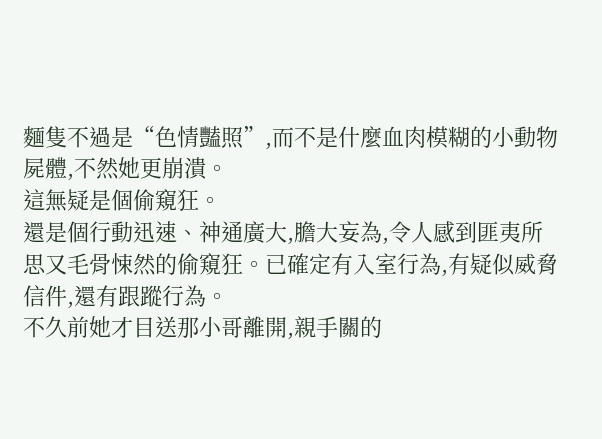麵隻不過是“色情豔照”,而不是什麼血肉模糊的小動物屍體,不然她更崩潰。
這無疑是個偷窺狂。
還是個行動迅速、神通廣大,膽大妄為,令人感到匪夷所思又毛骨悚然的偷窺狂。已確定有入室行為,有疑似威脅信件,還有跟蹤行為。
不久前她才目送那小哥離開,親手關的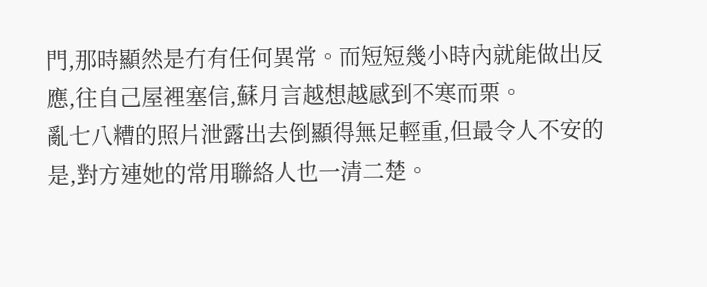門,那時顯然是冇有任何異常。而短短幾小時內就能做出反應,往自己屋裡塞信,蘇月言越想越感到不寒而栗。
亂七八糟的照片泄露出去倒顯得無足輕重,但最令人不安的是,對方連她的常用聯絡人也一清二楚。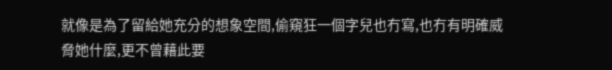就像是為了留給她充分的想象空間,偷窺狂一個字兒也冇寫,也冇有明確威脅她什麼,更不曾藉此要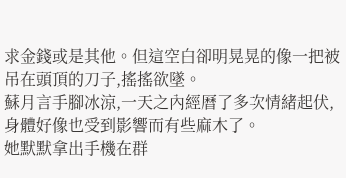求金錢或是其他。但這空白卻明晃晃的像一把被吊在頭頂的刀子,搖搖欲墜。
蘇月言手腳冰涼,一天之內經曆了多次情緒起伏,身體好像也受到影響而有些麻木了。
她默默拿出手機在群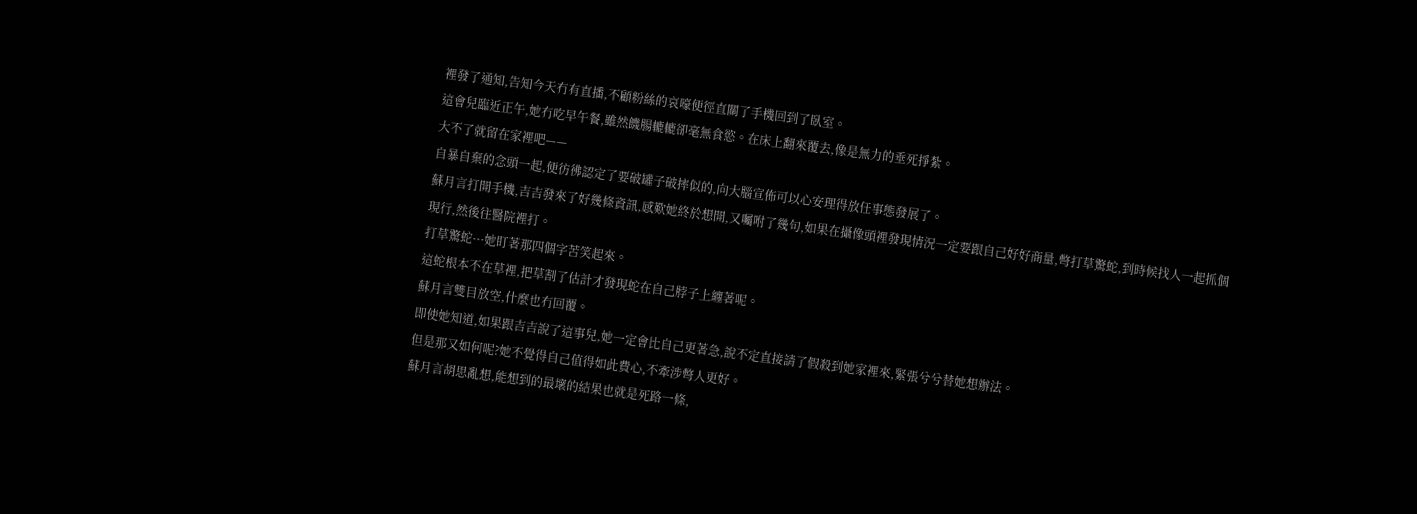裡發了通知,告知今天冇有直播,不顧粉絲的哀嚎便徑直關了手機回到了臥室。
這會兒臨近正午,她冇吃早午餐,雖然饑腸轆轆卻毫無食慾。在床上翻來覆去,像是無力的垂死掙紮。
大不了就留在家裡吧——
自暴自棄的念頭一起,便彷彿認定了要破罐子破摔似的,向大腦宣佈可以心安理得放任事態發展了。
蘇月言打開手機,吉吉發來了好幾條資訊,感歎她終於想開,又囑咐了幾句,如果在攝像頭裡發現情況一定要跟自己好好商量,彆打草驚蛇,到時候找人一起抓個現行,然後往醫院裡打。
打草驚蛇···她盯著那四個字苦笑起來。
這蛇根本不在草裡,把草割了估計才發現蛇在自己脖子上纏著呢。
蘇月言雙目放空,什麼也冇回覆。
即使她知道,如果跟吉吉說了這事兒,她一定會比自己更著急,說不定直接請了假殺到她家裡來,緊張兮兮替她想辦法。
但是那又如何呢?她不覺得自己值得如此費心,不牽涉彆人更好。
蘇月言胡思亂想,能想到的最壞的結果也就是死路一條,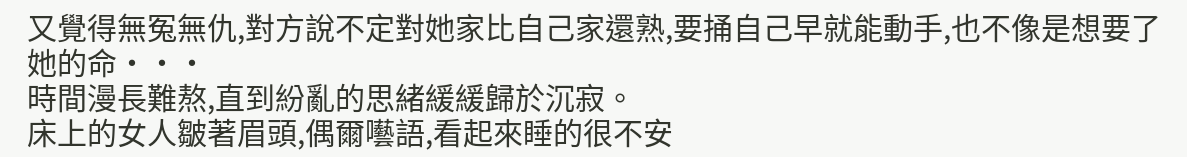又覺得無冤無仇,對方說不定對她家比自己家還熟,要捅自己早就能動手,也不像是想要了她的命···
時間漫長難熬,直到紛亂的思緒緩緩歸於沉寂。
床上的女人皺著眉頭,偶爾囈語,看起來睡的很不安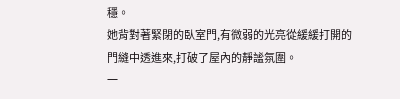穩。
她背對著緊閉的臥室門,有微弱的光亮從緩緩打開的門縫中透進來,打破了屋內的靜謐氛圍。
一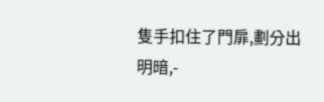隻手扣住了門扉,劃分出明暗,-